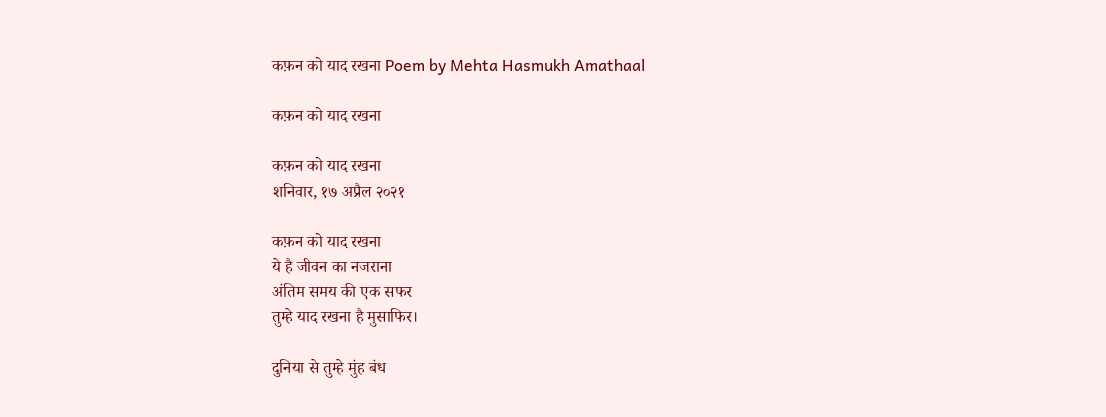कफ़न को याद रखना Poem by Mehta Hasmukh Amathaal

कफ़न को याद रखना

कफ़न को याद रखना
शनिवार, १७ अप्रैल २०२१

कफ़न को याद रखना
ये है जीवन का नजराना
अंतिम समय की एक सफर
तुम्हे याद रखना है मुसाफिर।

दुनिया से तुम्हे मुंह बंध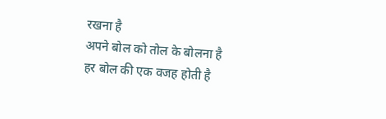रखना है
अपने बोल को तोल के बोलना है
हर बोल की एक वजह होती है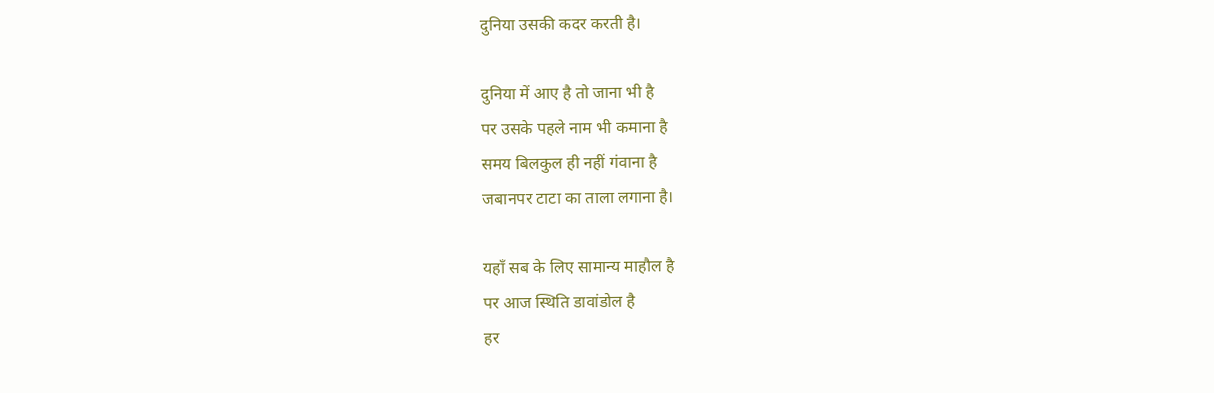दुनिया उसकी कदर करती है।

दुनिया में आए है तो जाना भी है
पर उसके पहले नाम भी कमाना है
समय बिलकुल ही नहीं गंवाना है
जबानपर टाटा का ताला लगाना है।

यहाँ सब के लिए सामान्य माहौल है
पर आज स्थिति डावांडोल है
हर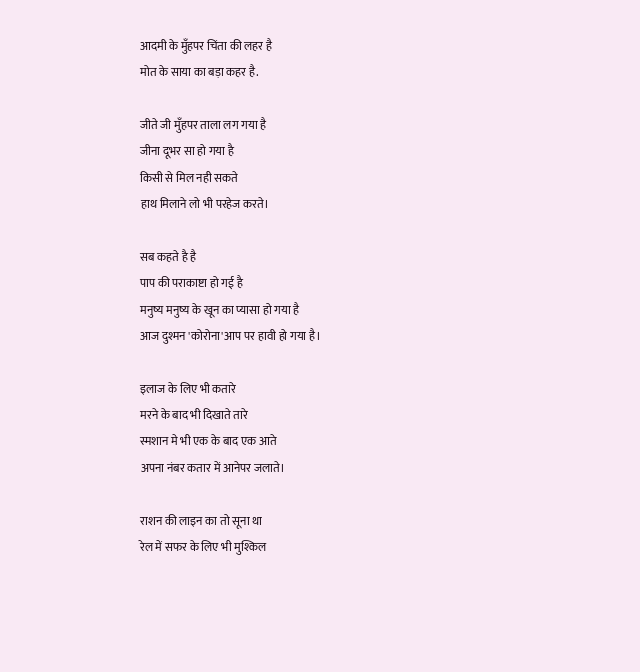आदमी के मुँहपर चिंता की लहर है
मोत के साया का बड़ा कहर है.

जीते जी मुँहपर ताला लग गया है
जीना दूभर सा हो गया है
किसी से मिल नही सकते
हाथ मिलाने लो भी परहेज करते।

सब कहते है है
पाप की पराकाष्टा हो गई है
मनुष्य मनुष्य के खून का प्यासा हो गया है
आज दुश्मन 'कोरोना'आप पर हावी हो गया है।

इलाज के लिए भी कतारे
मरने के बाद भी दिखाते तारे
स्मशान मे भी एक के बाद एक आते
अपना नंबर कतार में आनेपर जलाते।

राशन की लाइन का तो सूना था
रेल में सफर के लिए भी मुश्किल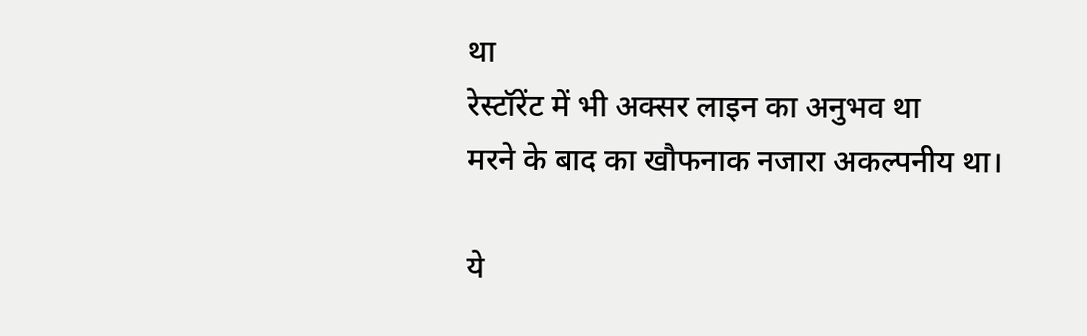था
रेस्टॉरेंट में भी अक्सर लाइन का अनुभव था
मरने के बाद का खौफनाक नजारा अकल्पनीय था।

ये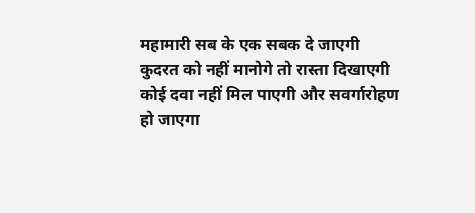महामारी सब के एक सबक दे जाएगी
कुदरत को नहीं मानोगे तो रास्ता दिखाएगी
कोई दवा नहीं मिल पाएगी और सवर्गारोहण हो जाएगा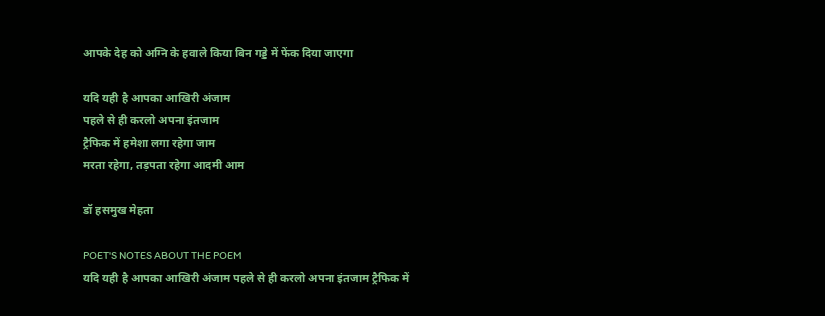आपके देह को अग्नि के हवाले किया बिन गड्डे में फेंक दिया जाएगा

यदि यही है आपका आखिरी अंजाम
पहले से ही करलो अपना इंतजाम
ट्रैफिक में हमेशा लगा रहेगा जाम
मरता रहेगा, तड़पता रहेगा आदमी आम

डॉ हसमुख मेहता

POET'S NOTES ABOUT THE POEM
यदि यही है आपका आखिरी अंजाम पहले से ही करलो अपना इंतजाम ट्रैफिक में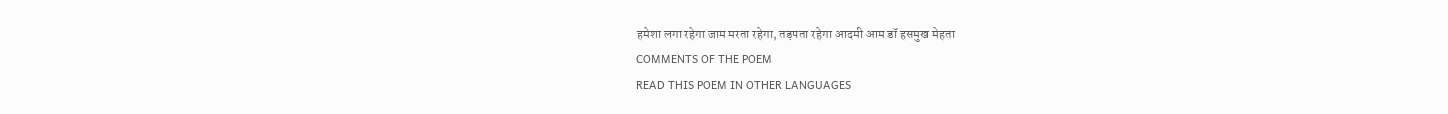हमेशा लगा रहेगा जाम मरता रहेगा, तड़पता रहेगा आदमी आम डॉ हसमुख मेहता
COMMENTS OF THE POEM
READ THIS POEM IN OTHER LANGUAGES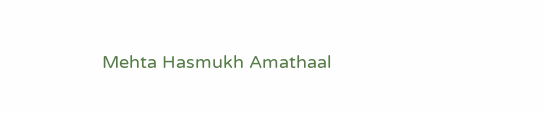Mehta Hasmukh Amathaal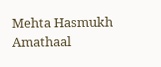Mehta Hasmukh Amathaal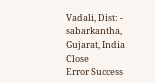Vadali, Dist: - sabarkantha, Gujarat, India
Close
Error Success